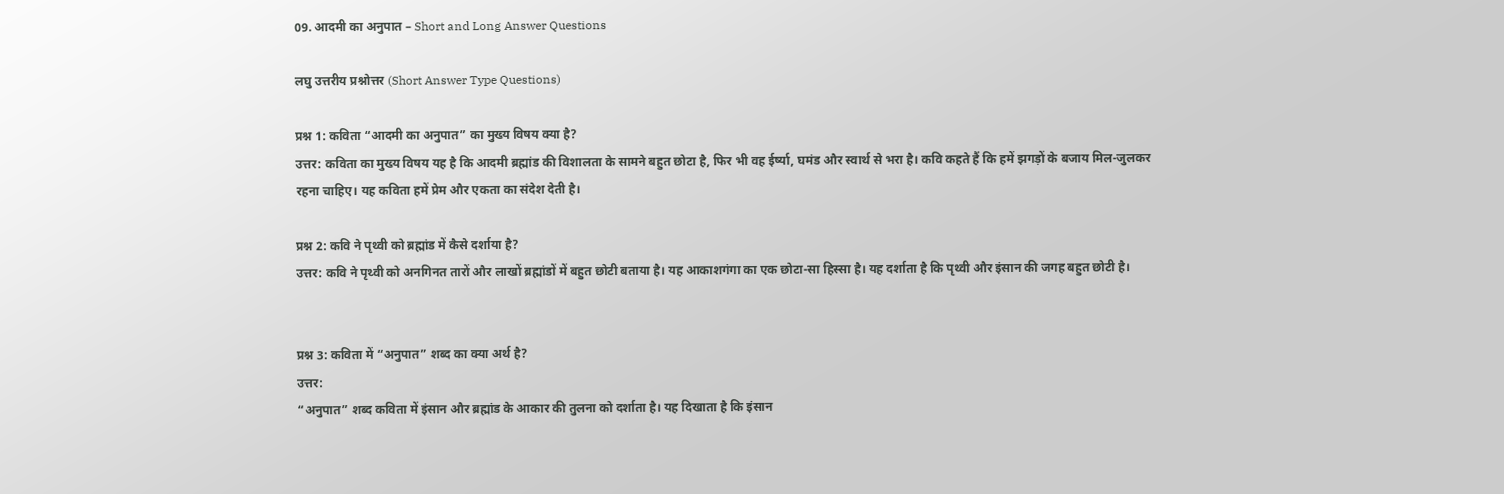09. आदमी का अनुपात – Short and Long Answer Questions

लघु उत्तरीय प्रश्नोत्तर (Short Answer Type Questions)

प्रश्न 1: कविता “आदमी का अनुपात” का मुख्य विषय क्या है?
उत्तर: कविता का मुख्य विषय यह है कि आदमी ब्रह्मांड की विशालता के सामने बहुत छोटा है, फिर भी वह ईर्ष्या, घमंड और स्वार्थ से भरा है। कवि कहते हैं कि हमें झगड़ों के बजाय मिल-जुलकर रहना चाहिए। यह कविता हमें प्रेम और एकता का संदेश देती है।

प्रश्न 2: कवि ने पृथ्वी को ब्रह्मांड में कैसे दर्शाया है?
उत्तर: कवि ने पृथ्वी को अनगिनत तारों और लाखों ब्रह्मांडों में बहुत छोटी बताया है। यह आकाशगंगा का एक छोटा-सा हिस्सा है। यह दर्शाता है कि पृथ्वी और इंसान की जगह बहुत छोटी है।


प्रश्न 3: कविता में “अनुपात” शब्द का क्या अर्थ है?
उत्तर:
“अनुपात” शब्द कविता में इंसान और ब्रह्मांड के आकार की तुलना को दर्शाता है। यह दिखाता है कि इंसान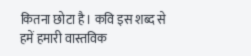कितना छोटा है। कवि इस शब्द से हमें हमारी वास्तविक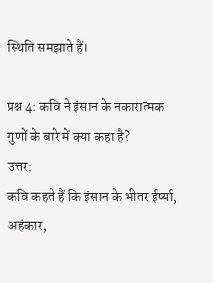स्थिति समझाते हैं।

प्रश्न 4: कवि ने इंसान के नकारात्मक गुणों के बारे में क्या कहा है?
उत्तर:
कवि कहते हैं कि इंसान के भीतर ईर्ष्या, अहंकार,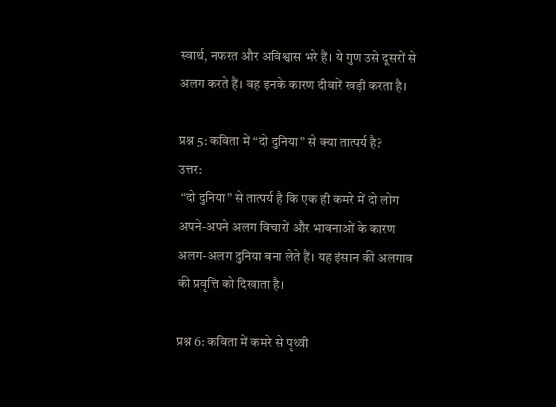स्वार्थ, नफरत और अविश्वास भरे हैं। ये गुण उसे दूसरों से अलग करते हैं। वह इनके कारण दीवारें खड़ी करता है।

प्रश्न 5: कविता में “दो दुनिया” से क्या तात्पर्य है?
उत्तर:
 “दो दुनिया” से तात्पर्य है कि एक ही कमरे में दो लोग अपने-अपने अलग विचारों और भावनाओं के कारण अलग-अलग दुनिया बना लेते हैं। यह इंसान की अलगाव की प्रवृत्ति को दिखाता है।

प्रश्न 6: कविता में कमरे से पृथ्वी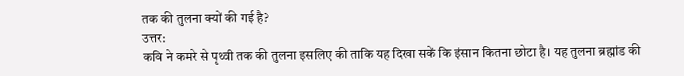तक की तुलना क्यों की गई है?
उत्तर:
कवि ने कमरे से पृथ्वी तक की तुलना इसलिए की ताकि यह दिखा सकें कि इंसान कितना छोटा है। यह तुलना ब्रह्मांड की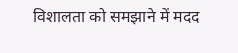विशालता को समझाने में मदद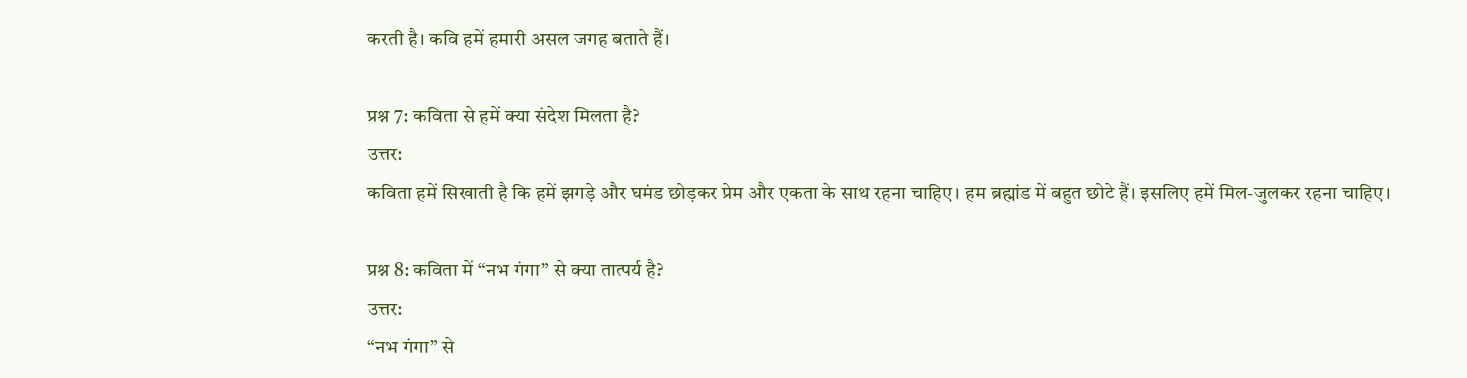करती है। कवि हमें हमारी असल जगह बताते हैं।

प्रश्न 7: कविता से हमें क्या संदेश मिलता है?
उत्तर:
कविता हमें सिखाती है कि हमें झगड़े और घमंड छोड़कर प्रेम और एकता के साथ रहना चाहिए। हम ब्रह्मांड में बहुत छोटे हैं। इसलिए हमें मिल-जुलकर रहना चाहिए।

प्रश्न 8: कविता में “नभ गंगा” से क्या तात्पर्य है?
उत्तर:
“नभ गंगा” से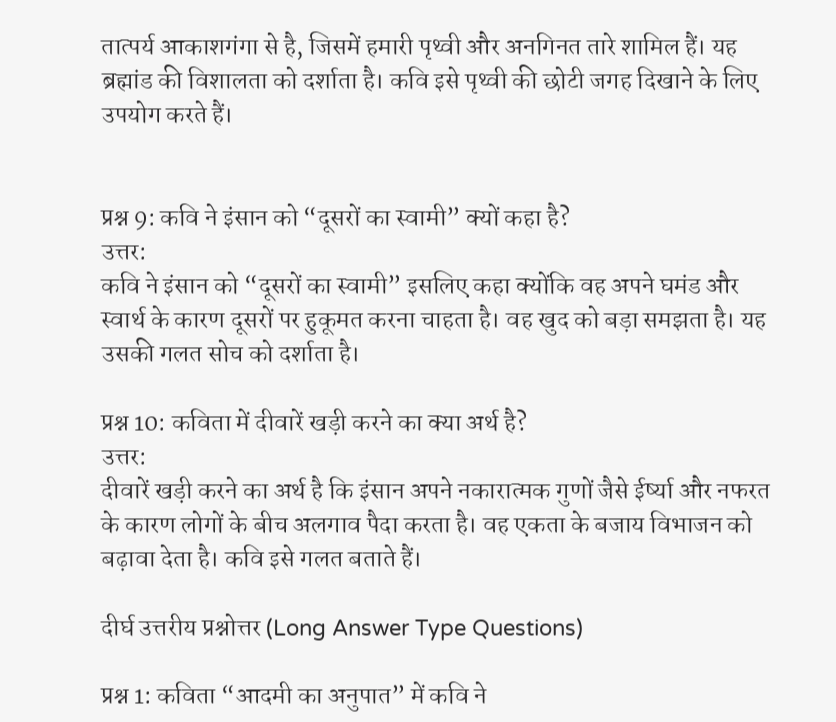तात्पर्य आकाशगंगा से है, जिसमें हमारी पृथ्वी और अनगिनत तारे शामिल हैं। यह ब्रह्मांड की विशालता को दर्शाता है। कवि इसे पृथ्वी की छोटी जगह दिखाने के लिए उपयोग करते हैं।


प्रश्न 9: कवि ने इंसान को “दूसरों का स्वामी” क्यों कहा है?
उत्तर:
कवि ने इंसान को “दूसरों का स्वामी” इसलिए कहा क्योंकि वह अपने घमंड और स्वार्थ के कारण दूसरों पर हुकूमत करना चाहता है। वह खुद को बड़ा समझता है। यह उसकी गलत सोच को दर्शाता है।

प्रश्न 10: कविता में दीवारें खड़ी करने का क्या अर्थ है?
उत्तर:
दीवारें खड़ी करने का अर्थ है कि इंसान अपने नकारात्मक गुणों जैसे ईर्ष्या और नफरत के कारण लोगों के बीच अलगाव पैदा करता है। वह एकता के बजाय विभाजन को बढ़ावा देता है। कवि इसे गलत बताते हैं।

दीर्घ उत्तरीय प्रश्नोत्तर (Long Answer Type Questions)

प्रश्न 1: कविता “आदमी का अनुपात” में कवि ने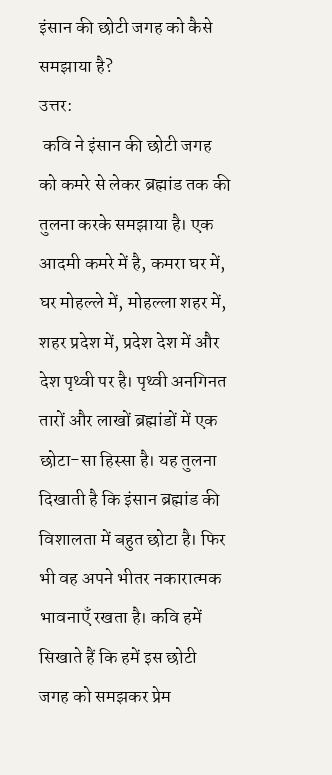इंसान की छोटी जगह को कैसे समझाया है?
उत्तर:
 कवि ने इंसान की छोटी जगह को कमरे से लेकर ब्रह्मांड तक की तुलना करके समझाया है। एक आदमी कमरे में है, कमरा घर में, घर मोहल्ले में, मोहल्ला शहर में, शहर प्रदेश में, प्रदेश देश में और देश पृथ्वी पर है। पृथ्वी अनगिनत तारों और लाखों ब्रह्मांडों में एक छोटा-सा हिस्सा है। यह तुलना दिखाती है कि इंसान ब्रह्मांड की विशालता में बहुत छोटा है। फिर भी वह अपने भीतर नकारात्मक भावनाएँ रखता है। कवि हमें सिखाते हैं कि हमें इस छोटी जगह को समझकर प्रेम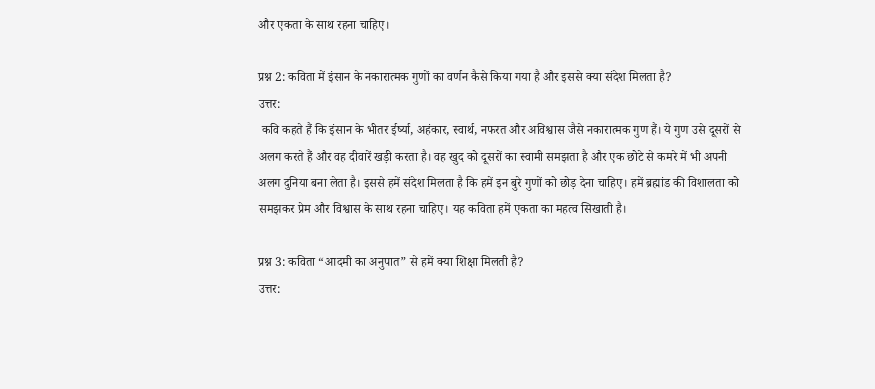और एकता के साथ रहना चाहिए।

प्रश्न 2: कविता में इंसान के नकारात्मक गुणों का वर्णन कैसे किया गया है और इससे क्या संदेश मिलता है?
उत्तर:
 कवि कहते हैं कि इंसान के भीतर ईर्ष्या, अहंकार, स्वार्थ, नफरत और अविश्वास जैसे नकारात्मक गुण हैं। ये गुण उसे दूसरों से अलग करते हैं और वह दीवारें खड़ी करता है। वह खुद को दूसरों का स्वामी समझता है और एक छोटे से कमरे में भी अपनी अलग दुनिया बना लेता है। इससे हमें संदेश मिलता है कि हमें इन बुरे गुणों को छोड़ देना चाहिए। हमें ब्रह्मांड की विशालता को समझकर प्रेम और विश्वास के साथ रहना चाहिए। यह कविता हमें एकता का महत्व सिखाती है।

प्रश्न 3: कविता “आदमी का अनुपात” से हमें क्या शिक्षा मिलती है?
उत्तर: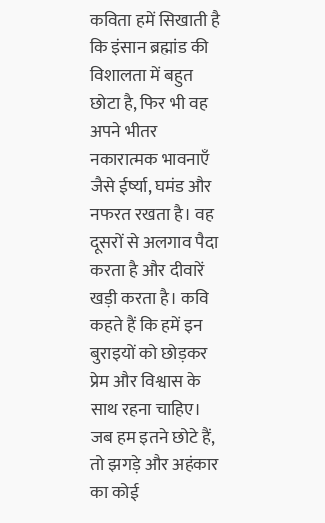कविता हमें सिखाती है कि इंसान ब्रह्मांड की विशालता में बहुत छोटा है, फिर भी वह अपने भीतर नकारात्मक भावनाएँ जैसे ईर्ष्या, घमंड और नफरत रखता है। वह दूसरों से अलगाव पैदा करता है और दीवारें खड़ी करता है। कवि कहते हैं कि हमें इन बुराइयों को छोड़कर प्रेम और विश्वास के साथ रहना चाहिए। जब हम इतने छोटे हैं, तो झगड़े और अहंकार का कोई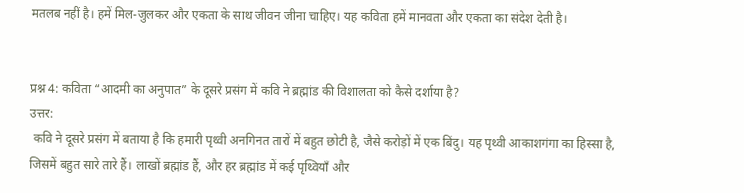मतलब नहीं है। हमें मिल-जुलकर और एकता के साथ जीवन जीना चाहिए। यह कविता हमें मानवता और एकता का संदेश देती है।


प्रश्न 4: कविता “आदमी का अनुपात” के दूसरे प्रसंग में कवि ने ब्रह्मांड की विशालता को कैसे दर्शाया है?
उत्तर:
 कवि ने दूसरे प्रसंग में बताया है कि हमारी पृथ्वी अनगिनत तारों में बहुत छोटी है, जैसे करोड़ों में एक बिंदु। यह पृथ्वी आकाशगंगा का हिस्सा है, जिसमें बहुत सारे तारे हैं। लाखों ब्रह्मांड हैं, और हर ब्रह्मांड में कई पृथ्वियाँ और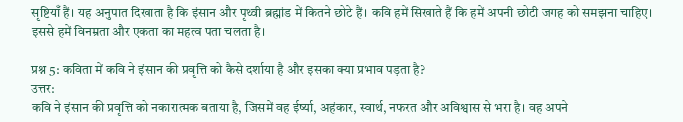सृष्टियाँ हैं। यह अनुपात दिखाता है कि इंसान और पृथ्वी ब्रह्मांड में कितने छोटे हैं। कवि हमें सिखाते हैं कि हमें अपनी छोटी जगह को समझना चाहिए। इससे हमें विनम्रता और एकता का महत्व पता चलता है।

प्रश्न 5: कविता में कवि ने इंसान की प्रवृत्ति को कैसे दर्शाया है और इसका क्या प्रभाव पड़ता है?
उत्तर:
कवि ने इंसान की प्रवृत्ति को नकारात्मक बताया है, जिसमें वह ईर्ष्या, अहंकार, स्वार्थ, नफरत और अविश्वास से भरा है। वह अपने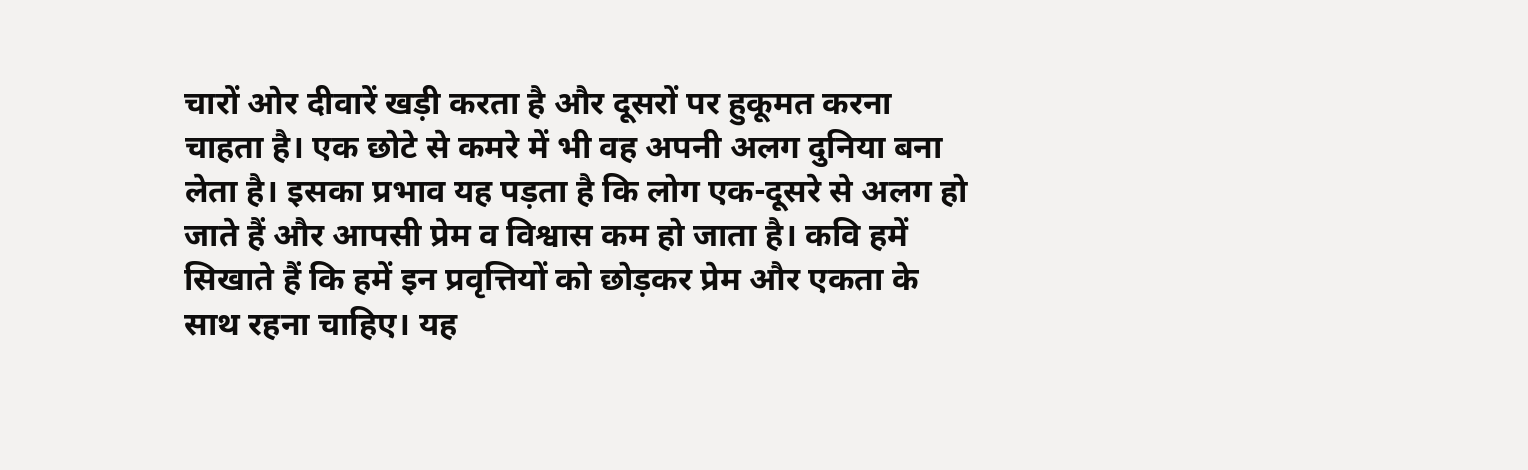चारों ओर दीवारें खड़ी करता है और दूसरों पर हुकूमत करना चाहता है। एक छोटे से कमरे में भी वह अपनी अलग दुनिया बना लेता है। इसका प्रभाव यह पड़ता है कि लोग एक-दूसरे से अलग हो जाते हैं और आपसी प्रेम व विश्वास कम हो जाता है। कवि हमें सिखाते हैं कि हमें इन प्रवृत्तियों को छोड़कर प्रेम और एकता के साथ रहना चाहिए। यह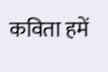कविता हमें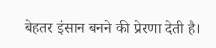बेहतर इंसान बनने की प्रेरणा देती है।